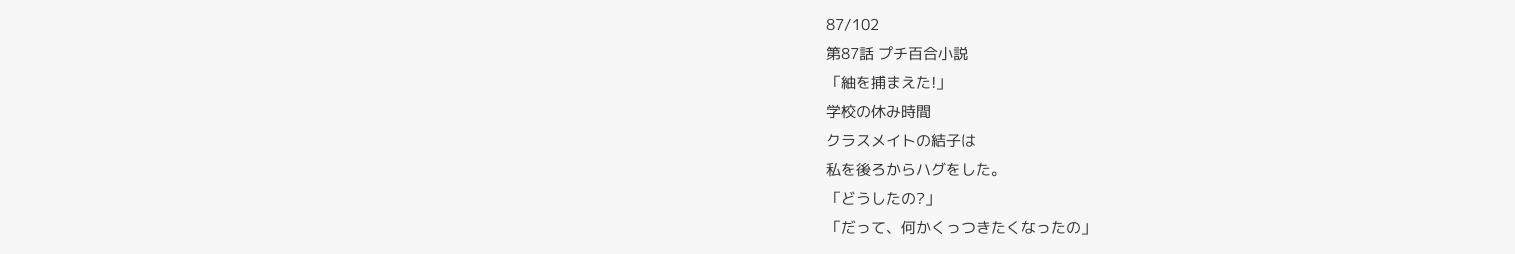87/102
第87話 プチ百合小説
「紬を捕まえた!」
学校の休み時間
クラスメイトの結子は
私を後ろからハグをした。
「どうしたの?」
「だって、何かくっつきたくなったの」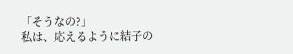「そうなの?」
私は、応えるように結子の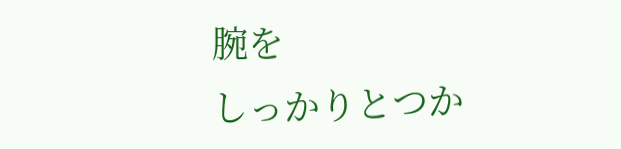腕を
しっかりとつか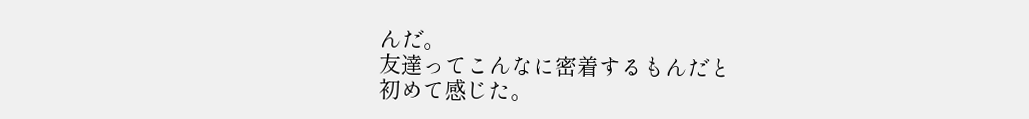んだ。
友達ってこんなに密着するもんだと
初めて感じた。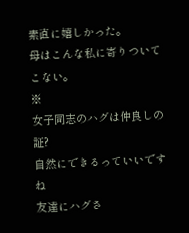素直に嬉しかった。
母はこんな私に寄りついてこない。
※
女子同志のハグは仲良しの証?
自然にできるっていいですね
友達にハグさ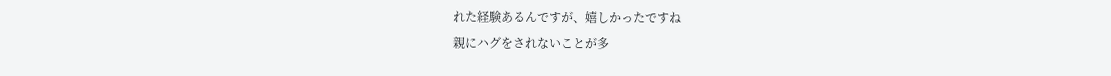れた経験あるんですが、嬉しかったですね
親にハグをされないことが多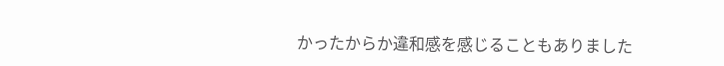かったからか違和感を感じることもありました